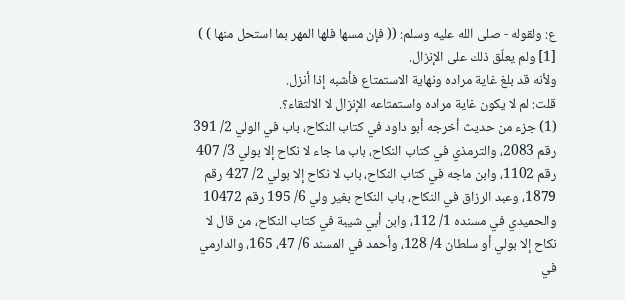ع: ولقوله - صلى الله عليه وسلم: (( فإن مسها فلها المهر بما استحل منها ) ) [1] ولم يعلّق ذلك على الإنزال.
ولأنه قد بلغ غاية مراده ونهاية الاستمتاع فأشبه إذا أنزل.
قلت: لم لا يكون غاية مراده واستمتاعه الإنزال لا الالتقاء؟.
(1) جزء من حديث أخرجه أبو داود في كتاب النكاح، باب في الولي 2/ 391 رقم 2083، والترمذي في كتاب النكاح، باب ما جاء لا نكاح إلا بولي 3/ 407 رقم 1102، وابن ماجه في كتاب النكاح، باب لا نكاح إلا بولي 2/ 427 رقم 1879، وعبد الرزاق في النكاح، باب النكاح بغير ولي 6/ 195 رقم 10472 والحميدي في مسنده 1/ 112، وابن أبي شيبة في كتاب النكاح، من قال لا نكاح إلا بولي أو سلطان 4/ 128، وأحمد في المسند 6/ 47، 165، والدارمي في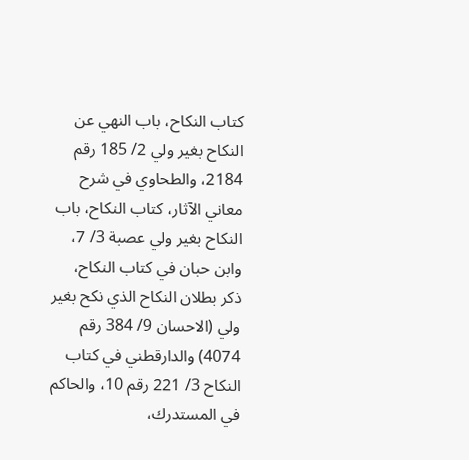كتاب النكاح، باب النهي عن النكاح بغير ولي 2/ 185 رقم 2184، والطحاوي في شرح معاني الآثار، كتاب النكاح، باب النكاح بغير ولي عصبة 3/ 7، وابن حبان في كتاب النكاح، ذكر بطلان النكاح الذي نكح بغير ولي (الاحسان 9/ 384 رقم 4074) والدارقطني في كتاب النكاح 3/ 221 رقم 10، والحاكم في المستدرك،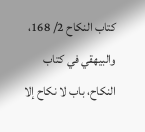كتاب النكاح 2/ 168، والبيهقي في كتاب النكاح، باب لا نكاح إلا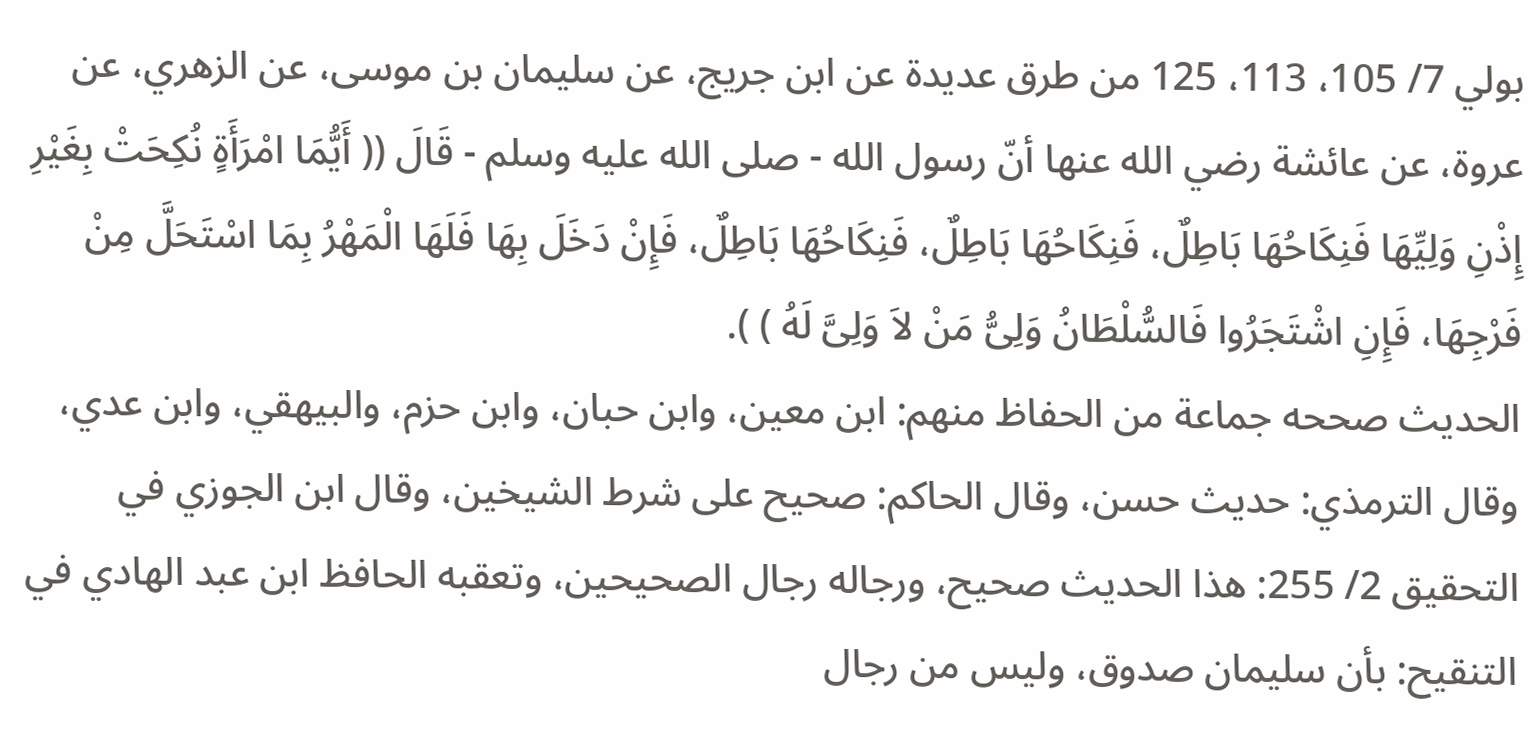بولي 7/ 105، 113، 125 من طرق عديدة عن ابن جريج، عن سليمان بن موسى، عن الزهري، عن عروة، عن عائشة رضي الله عنها أنّ رسول الله - صلى الله عليه وسلم - قَالَ (( أَيُّمَا امْرَأَةٍ نُكِحَتْ بِغَيْرِ إِذْنِ وَلِيِّهَا فَنِكَاحُهَا بَاطِلٌ، فَنِكَاحُهَا بَاطِلٌ، فَنِكَاحُهَا بَاطِلٌ، فَإِنْ دَخَلَ بِهَا فَلَهَا الْمَهْرُ بِمَا اسْتَحَلَّ مِنْ فَرْجِهَا، فَإِنِ اشْتَجَرُوا فَالسُّلْطَانُ وَلِىُّ مَنْ لاَ وَلِىَّ لَهُ ) ).
الحديث صححه جماعة من الحفاظ منهم: ابن معين، وابن حبان، وابن حزم، والبيهقي، وابن عدي، وقال الترمذي: حديث حسن، وقال الحاكم: صحيح على شرط الشيخين، وقال ابن الجوزي في التحقيق 2/ 255: هذا الحديث صحيح، ورجاله رجال الصحيحين، وتعقبه الحافظ ابن عبد الهادي في التنقيح: بأن سليمان صدوق، وليس من رجال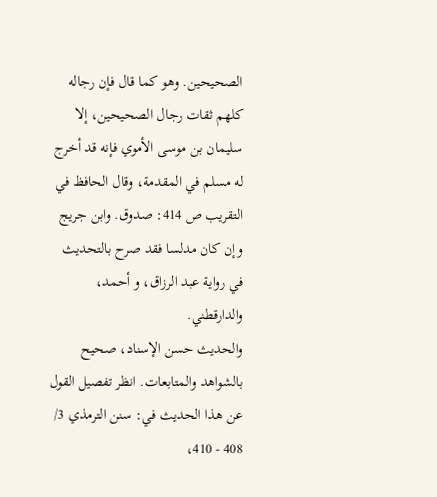الصحيحين. وهو كما قال فإن رجاله كلهم ثقات رجال الصحيحين، إلا سليمان بن موسى الأموي فإنه قد أخرج له مسلم في المقدمة، وقال الحافظ في التقريب ص 414: صدوق. وابن جريج وإن كان مدلسا فقد صرح بالتحديث في رواية عبد الرزاق، و أحمد، والدارقطني.
والحديث حسن الإسناد، صحيح بالشواهد والمتابعات. انظر تفصيل القول عن هذا الحديث في: سنن الترمذي 3/ 408 - 410،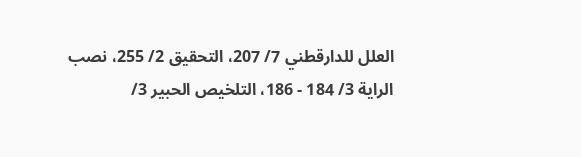العلل للدارقطني 7/ 207، التحقيق 2/ 255، نصب الراية 3/ 184 - 186، التلخيص الحبير 3/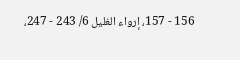156 - 157، إرواء الغليل 6/ 243 - 247،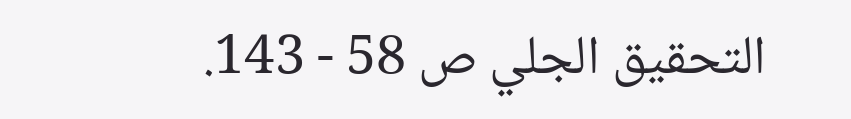التحقيق الجلي ص 58 - 143.